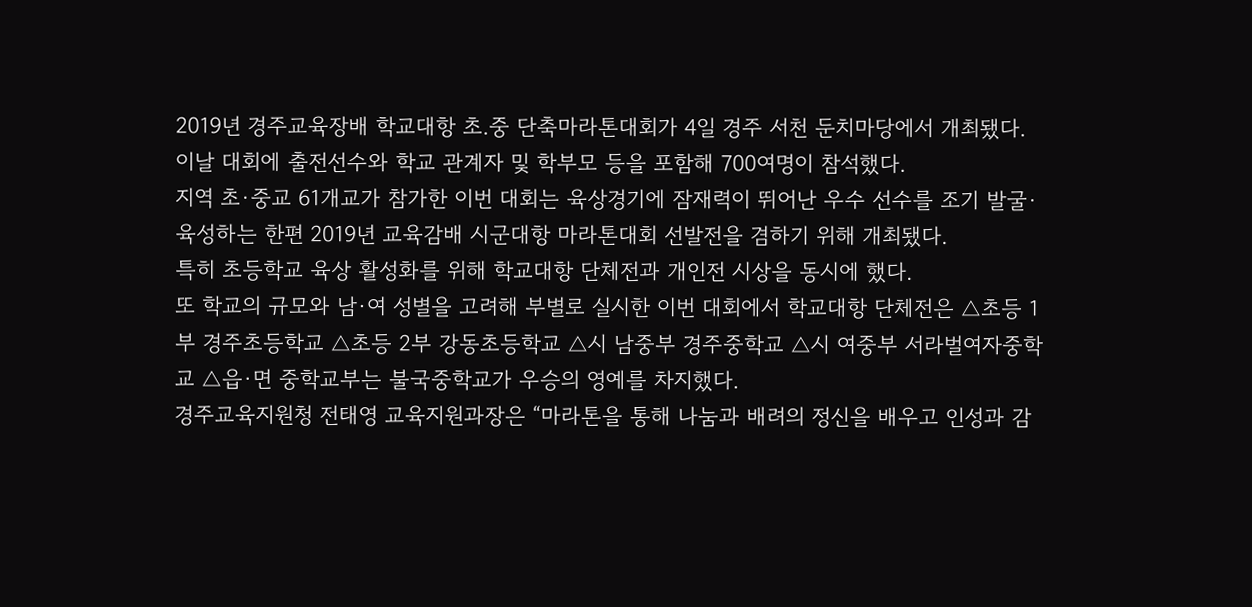2019년 경주교육장배 학교대항 초.중 단축마라톤대회가 4일 경주 서천 둔치마당에서 개최됐다.
이날 대회에 출전선수와 학교 관계자 및 학부모 등을 포함해 700여명이 참석했다.
지역 초·중교 61개교가 참가한 이번 대회는 육상경기에 잠재력이 뛰어난 우수 선수를 조기 발굴·육성하는 한편 2019년 교육감배 시군대항 마라톤대회 선발전을 겸하기 위해 개최됐다.
특히 초등학교 육상 활성화를 위해 학교대항 단체전과 개인전 시상을 동시에 했다.
또 학교의 규모와 남·여 성별을 고려해 부별로 실시한 이번 대회에서 학교대항 단체전은 △초등 1부 경주초등학교 △초등 2부 강동초등학교 △시 남중부 경주중학교 △시 여중부 서라벌여자중학교 △읍·면 중학교부는 불국중학교가 우승의 영예를 차지했다.
경주교육지원청 전태영 교육지원과장은 “마라톤을 통해 나눔과 배려의 정신을 배우고 인성과 감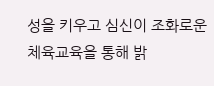성을 키우고 심신이 조화로운 체육교육을 통해 밝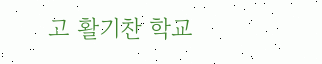고 활기찬 학교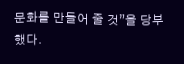문화를 만들어 줄 것”을 당부했다.